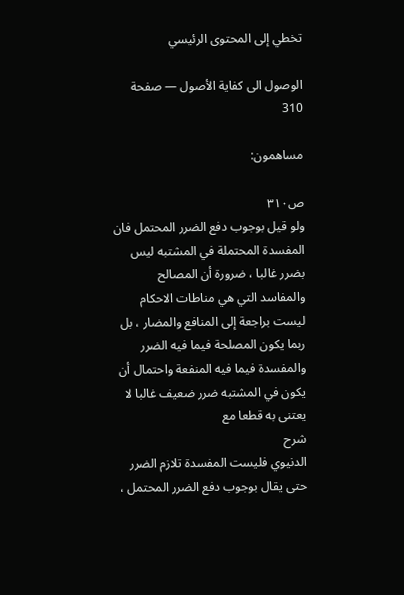تخطي إلى المحتوى الرئيسي

الوصول الى كفاية الأصول — صفحة 310

مساهمون:

ص٣١٠
ولو قيل بوجوب دفع الضرر المحتمل فان المفسدة المحتملة في المشتبه ليس بضرر غالبا ، ضرورة أن المصالح والمفاسد التي هي مناطات الاحكام ليست براجعة إلى المنافع والمضار ، بل ربما يكون المصلحة فيما فيه الضرر والمفسدة فيما فيه المنفعة واحتمال أن يكون في المشتبه ضرر ضعيف غالبا لا يعتنى به قطعا مع
شرح
الدنيوي فليست المفسدة تلازم الضرر حتى يقال بوجوب دفع الضرر المحتمل ،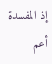إذ المفسدة أعم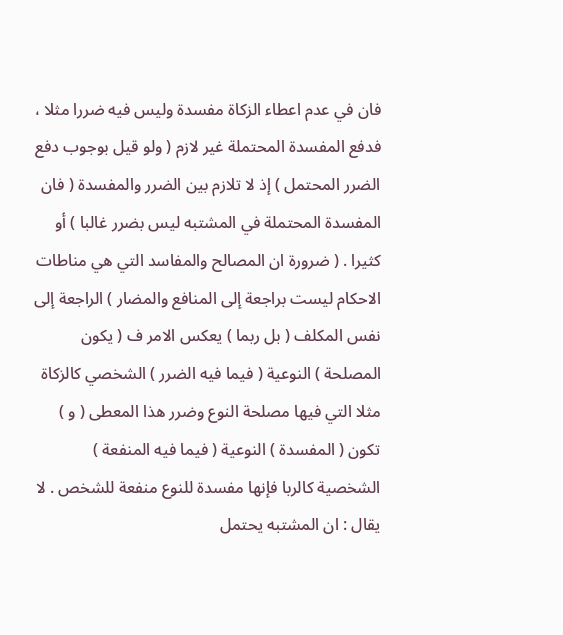فان في عدم اعطاء الزكاة مفسدة وليس فيه ضررا مثلا ، فدفع المفسدة المحتملة غير لازم ( ولو قيل بوجوب دفع الضرر المحتمل ) إذ لا تلازم بين الضرر والمفسدة ( فان المفسدة المحتملة في المشتبه ليس بضرر غالبا ) أو كثيرا . ( ضرورة ان المصالح والمفاسد التي هي مناطات الاحكام ليست براجعة إلى المنافع والمضار ) الراجعة إلى نفس المكلف ( بل ربما ) يعكس الامر ف ( يكون المصلحة ) النوعية ( فيما فيه الضرر ) الشخصي كالزكاة مثلا التي فيها مصلحة النوع وضرر هذا المعطى ( و ) تكون ( المفسدة ) النوعية ( فيما فيه المنفعة ) الشخصية كالربا فإنها مفسدة للنوع منفعة للشخص . لا يقال : ان المشتبه يحتمل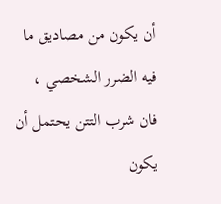أن يكون من مصاديق ما فيه الضرر الشخصي ، فان شرب التتن يحتمل أن يكون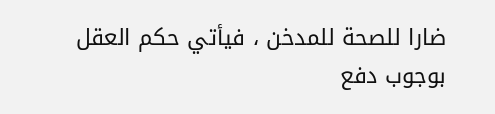ضارا للصحة للمدخن ، فيأتي حكم العقل بوجوب دفع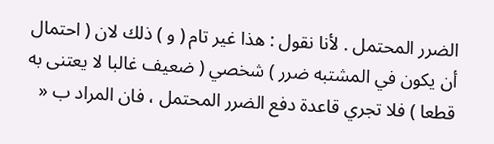الضرر المحتمل . لأنا نقول : هذا غير تام ( و ) ذلك لان ( احتمال أن يكون في المشتبه ضرر ) شخصي ( ضعيف غالبا لا يعتنى به قطعا ) فلا تجري قاعدة دفع الضرر المحتمل ، فان المراد ب «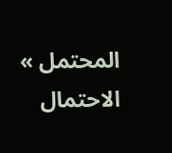المحتمل » الاحتمال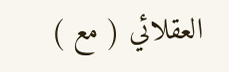العقلائي ( مع )